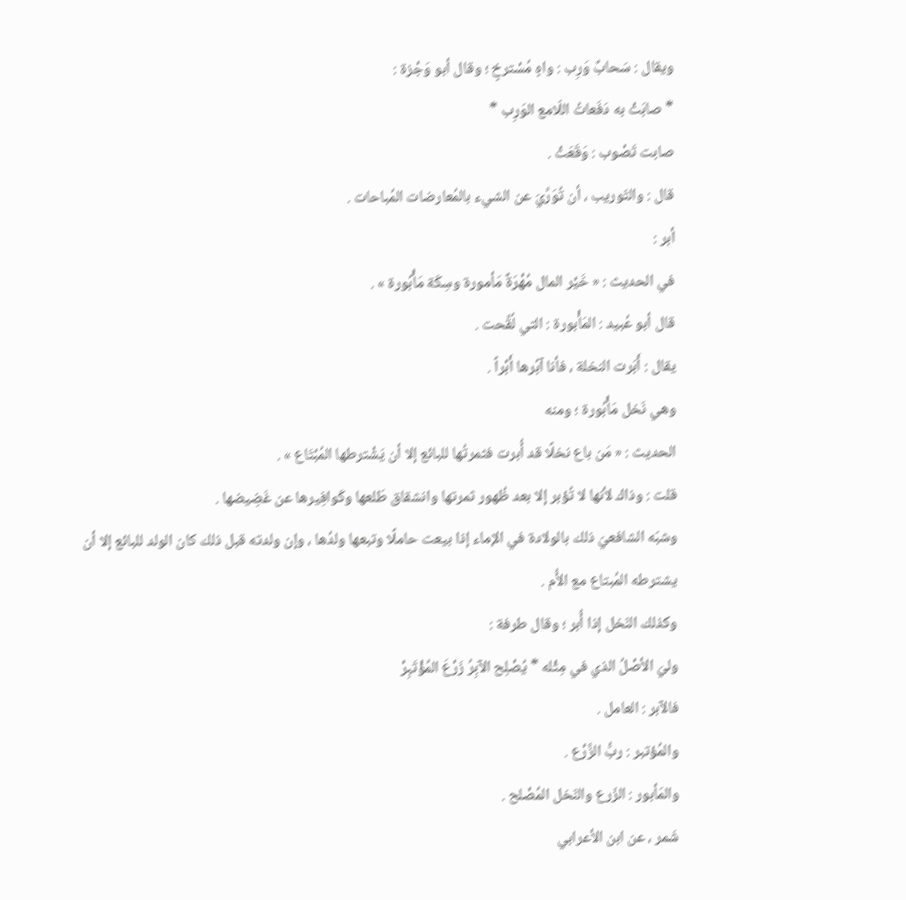ويقال : سَحابٌ وَرِب : واهٍ مُسْترخٍ ؛ وقال أبو وَجْزة :
* صابَتْ به دَفَعاتُ اللّامع الوَرِب *
صابت تَصْوب : وَقَعَتْ .
قال : والتّوريب ، أن تُوَرِّيَ عن الشيء بالمُعارضات المُباحات .
أبر :
في الحديث : « خَيْر المال مُهْرَةٌ مَأمورة وسِكّة مَأْبُورة » .
قال أبو عُبيد : المَأْبورة : التي لُقِّحت .
يقال : أَبَرت النخلة ، فأنا آبُرها أَبْراً .
وهي نَخل مَأْبُورة ؛ ومنه
الحديث : « مَن باع نخلًا قد أُبرت فثمرتُها للبائع إلا أن يَشْترطها المُبْتَاع » .
قلت : وذاك لأنها لا تُؤبر إلا بعد ظُهور ثمرتها وانشقاق طَلعها وكَوافِيرها عن غَضِيضها .
وشبّه الشافعيّ ذلك بالولادة في الإماء إذا بيعت حاملًا وتبعها ولدُها ، وإن ولدته قبل ذلك كان الولد للبائع إلا أن يشترطه المُبتاع مع الأُم .
وكذلك النّخل إذا أُبر ؛ وقال طرفة :
وليَ الأصْلُ الذي في مِثْله * يُصْلِح الآبِرُ زَرْعَ المُؤْتَبِرْ
فالآبر : العامل .
والمُؤتبر : ربُّ الزَّرْع .
والمَأبور : الزّرع والنّخل المُصْلح .
شَمر ، عن ابن الأعرابي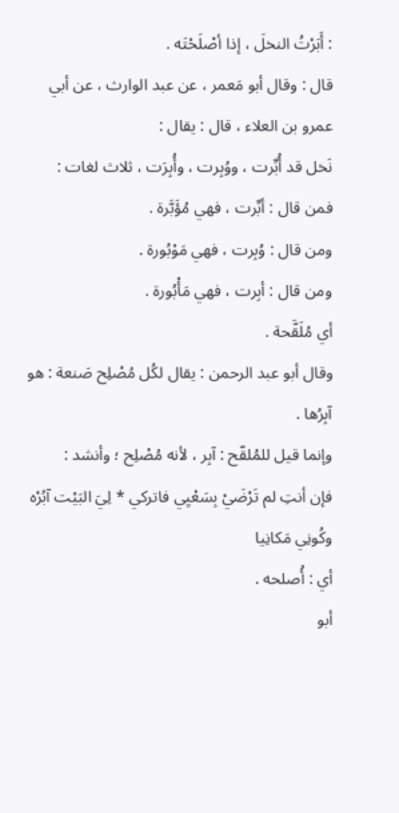: أَبَرْتُ النخلَ ، إذا أصْلَحْتَه .
قال : وقال أبو مَعمر ، عن عبد الوارث ، عن أبي عمرو بن العلاء ، قال : يقال :
نَخل قد أُبِّرت ، ووُبِرت ، وأُبِرَت ، ثلاث لغات :
فمن قال : أبِّرت ، فهي مُؤَبَّرة .
ومن قال : وُبِرت ، فهي مَوْبُورة .
ومن قال : أبِرت ، فهي مَأْبُورة .
أي مُلَقَّحة .
وقال أبو عبد الرحمن : يقال لكُل مُصْلِح صَنعة : هو آبِرُها .
وإنما قيل للمُلقّح : آبِر ، لأنه مُصْلِح ؛ وأنشد :
فإن أنتِ لم تَرْضَيْ بِسَعْيِي فاتركي * لِيَ البَيْت آبُرْه وكُونِي مَكانِيا
أي : أُصلحه .
أبو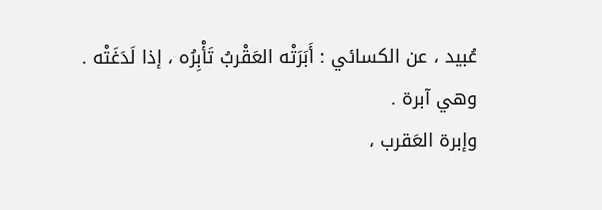عُبيد ، عن الكسائي : أَبَرَتْه العَقْربُ تَأْبِرُه ، إذا لَدَغَتْه .
وهي آبرة .
وإبرة العَقرب ،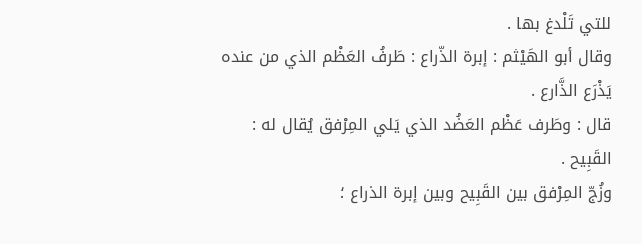للتي تَلْدغ بها .
وقال أبو الهَيْثم : إبرة الذّراع : طَرفُ العَظْم الذي من عنده يَذْرَع الذَّارع .
قال : وطَرف عَظْم العَضُد الذي يَلي المِرْفق يُقال له : القَبِيح .
وزُجّ المِرْفق بين القَبِيح وبين إبرة الذراع ؛